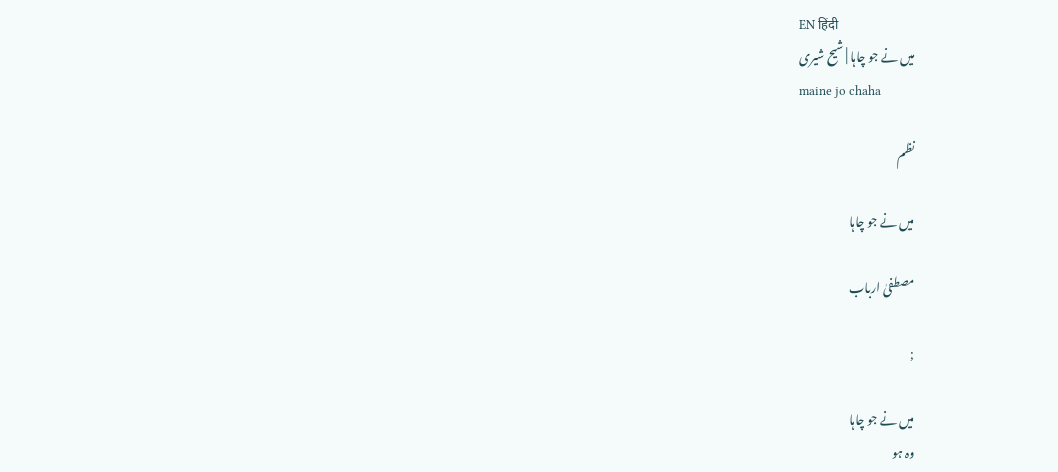EN हिंदी
میں نے جو چاہا | شیح شیری
maine jo chaha

نظم

میں نے جو چاہا

مصطفیٰ ارباب

;

میں نے جو چاہا
وہ ہو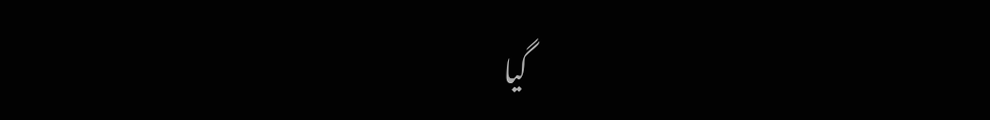گیا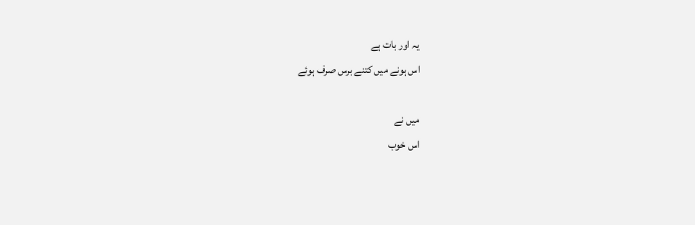یہ اور بات ہے
اس ہونے میں کتنے برس صرف ہوئے

میں نے
اس خوب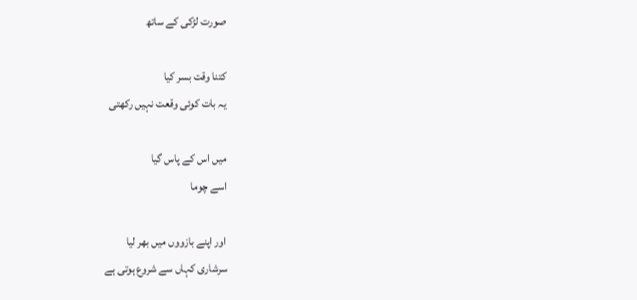صورت لڑکی کے ساتھ

کتنا وقت بسر کیا
یہ بات کوئی وقعت نہیں رکھتی

میں اس کے پاس گیا
اسے چوما

اور اپنے بازووں میں بھر لیا
سرشاری کہاں سے شروع ہوتی ہے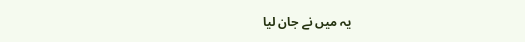یہ میں نے جان لیا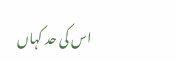اس کی حد کہاں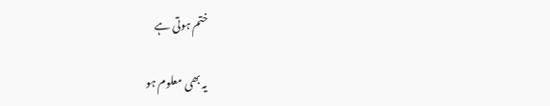ختم ہوتی ہے

یہ بھی معلوم ہو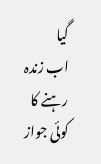گیا
اب زندہ رہنے کا کوئی جواز